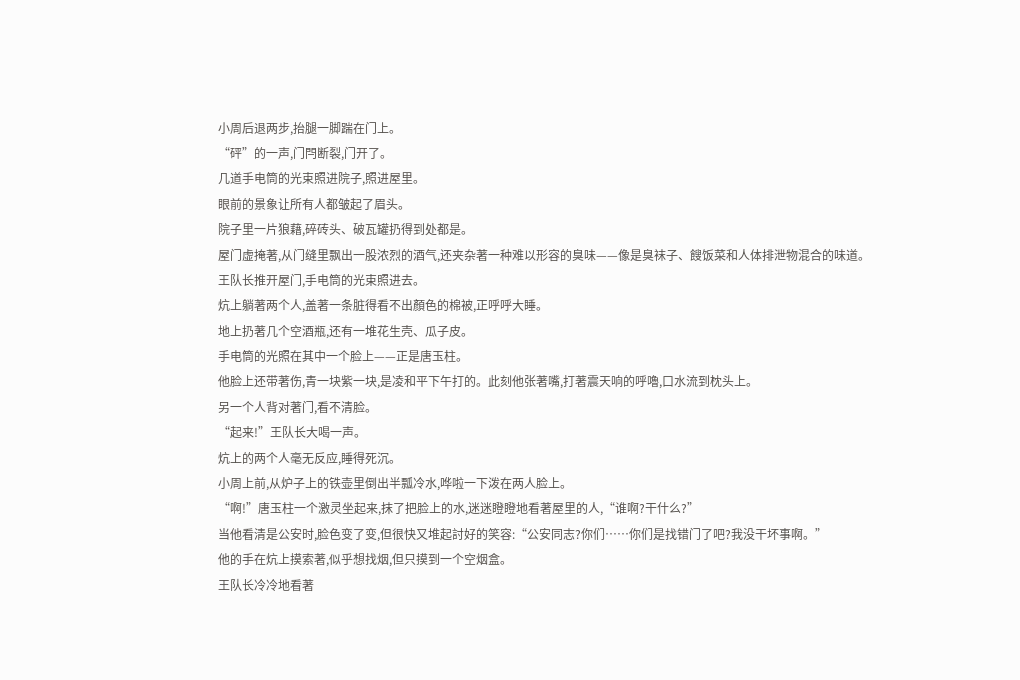小周后退两步,抬腿一脚踹在门上。
“砰”的一声,门閂断裂,门开了。
几道手电筒的光束照进院子,照进屋里。
眼前的景象让所有人都皱起了眉头。
院子里一片狼藉,碎砖头、破瓦罐扔得到处都是。
屋门虚掩著,从门缝里飘出一股浓烈的酒气,还夹杂著一种难以形容的臭味——像是臭袜子、餿饭菜和人体排泄物混合的味道。
王队长推开屋门,手电筒的光束照进去。
炕上躺著两个人,盖著一条脏得看不出顏色的棉被,正呼呼大睡。
地上扔著几个空酒瓶,还有一堆花生壳、瓜子皮。
手电筒的光照在其中一个脸上——正是唐玉柱。
他脸上还带著伤,青一块紫一块,是凌和平下午打的。此刻他张著嘴,打著震天响的呼嚕,口水流到枕头上。
另一个人背对著门,看不清脸。
“起来!”王队长大喝一声。
炕上的两个人毫无反应,睡得死沉。
小周上前,从炉子上的铁壶里倒出半瓢冷水,哗啦一下泼在两人脸上。
“啊!”唐玉柱一个激灵坐起来,抹了把脸上的水,迷迷瞪瞪地看著屋里的人,“谁啊?干什么?”
当他看清是公安时,脸色变了变,但很快又堆起討好的笑容:“公安同志?你们……你们是找错门了吧?我没干坏事啊。”
他的手在炕上摸索著,似乎想找烟,但只摸到一个空烟盒。
王队长冷冷地看著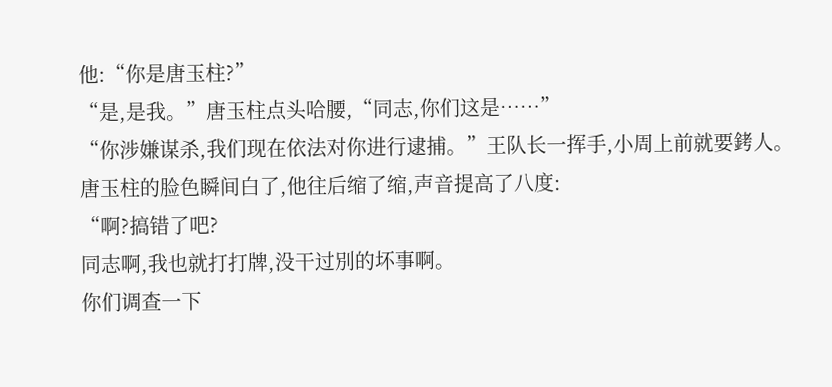他:“你是唐玉柱?”
“是,是我。”唐玉柱点头哈腰,“同志,你们这是……”
“你涉嫌谋杀,我们现在依法对你进行逮捕。”王队长一挥手,小周上前就要銬人。
唐玉柱的脸色瞬间白了,他往后缩了缩,声音提高了八度:
“啊?搞错了吧?
同志啊,我也就打打牌,没干过別的坏事啊。
你们调查一下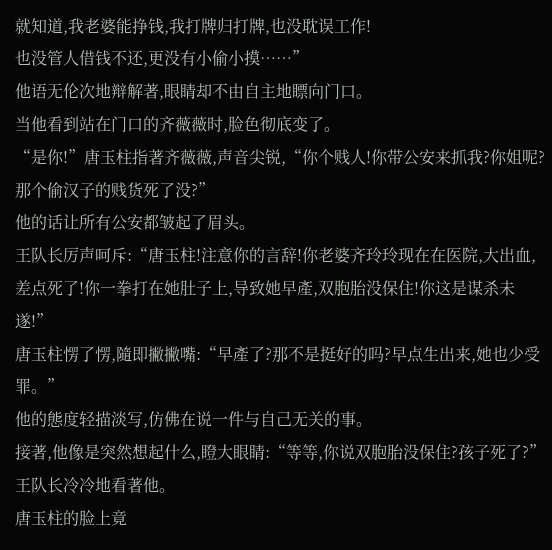就知道,我老婆能挣钱,我打牌归打牌,也没耽误工作!
也没管人借钱不还,更没有小偷小摸……”
他语无伦次地辩解著,眼睛却不由自主地瞟向门口。
当他看到站在门口的齐薇薇时,脸色彻底变了。
“是你!”唐玉柱指著齐薇薇,声音尖锐,“你个贱人!你带公安来抓我?你姐呢?那个偷汉子的贱货死了没?”
他的话让所有公安都皱起了眉头。
王队长厉声呵斥:“唐玉柱!注意你的言辞!你老婆齐玲玲现在在医院,大出血,差点死了!你一拳打在她肚子上,导致她早產,双胞胎没保住!你这是谋杀未遂!”
唐玉柱愣了愣,隨即撇撇嘴:“早產了?那不是挺好的吗?早点生出来,她也少受罪。”
他的態度轻描淡写,仿佛在说一件与自己无关的事。
接著,他像是突然想起什么,瞪大眼睛:“等等,你说双胞胎没保住?孩子死了?”
王队长冷冷地看著他。
唐玉柱的脸上竟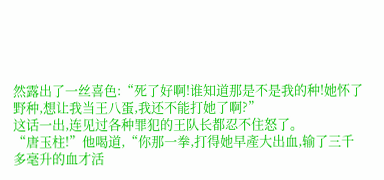然露出了一丝喜色:“死了好啊!谁知道那是不是我的种!她怀了野种,想让我当王八蛋,我还不能打她了啊?”
这话一出,连见过各种罪犯的王队长都忍不住怒了。
“唐玉柱!”他喝道,“你那一拳,打得她早產大出血,输了三千多毫升的血才活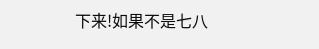下来!如果不是七八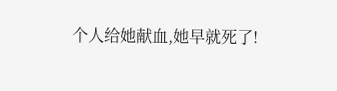个人给她献血,她早就死了!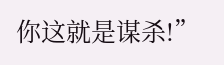你这就是谋杀!”